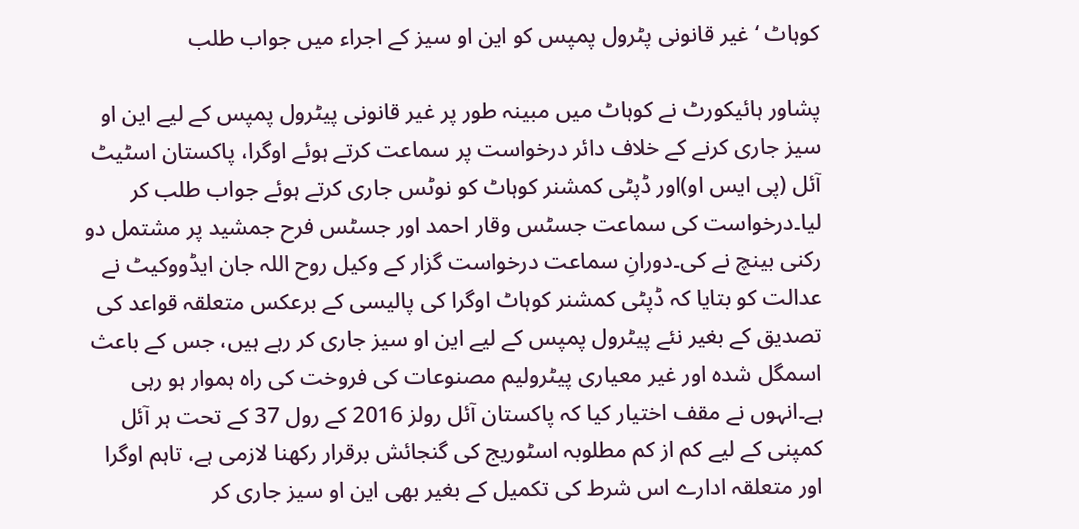کوہاٹ ‘غیر قانونی پٹرول پمپس کو این او سیز کے اجراء میں جواب طلب

پشاور ہائیکورٹ نے کوہاٹ میں مبینہ طور پر غیر قانونی پیٹرول پمپس کے لیے این او سیز جاری کرنے کے خلاف دائر درخواست پر سماعت کرتے ہوئے اوگرا، پاکستان اسٹیٹ آئل (پی ایس او)اور ڈپٹی کمشنر کوہاٹ کو نوٹس جاری کرتے ہوئے جواب طلب کر لیا۔درخواست کی سماعت جسٹس وقار احمد اور جسٹس فرح جمشید پر مشتمل دو رکنی بینچ نے کی۔دورانِ سماعت درخواست گزار کے وکیل روح اللہ جان ایڈووکیٹ نے عدالت کو بتایا کہ ڈپٹی کمشنر کوہاٹ اوگرا کی پالیسی کے برعکس متعلقہ قواعد کی تصدیق کے بغیر نئے پیٹرول پمپس کے لیے این او سیز جاری کر رہے ہیں، جس کے باعث اسمگل شدہ اور غیر معیاری پیٹرولیم مصنوعات کی فروخت کی راہ ہموار ہو رہی ہے۔انہوں نے مقف اختیار کیا کہ پاکستان آئل رولز 2016 کے رول 37 کے تحت ہر آئل کمپنی کے لیے کم از کم مطلوبہ اسٹوریج کی گنجائش برقرار رکھنا لازمی ہے، تاہم اوگرا اور متعلقہ ادارے اس شرط کی تکمیل کے بغیر بھی این او سیز جاری کر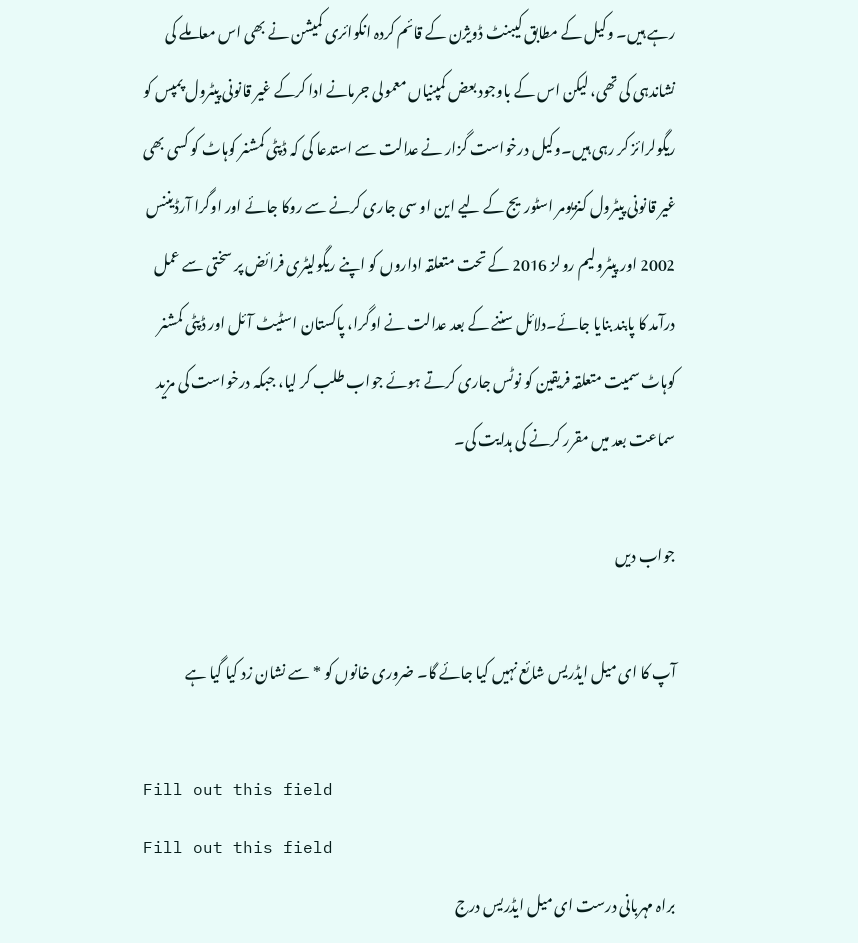رہے ہیں۔ وکیل کے مطابق کیبنٹ ڈویژن کے قائم کردہ انکوائری کمیشن نے بھی اس معاملے کی نشاندہی کی تھی، لیکن اس کے باوجود بعض کمپنیاں معمولی جرمانے ادا کرکے غیر قانونی پیٹرول پمپس کو ریگولرائز کر رہی ہیں۔وکیل درخواست گزار نے عدالت سے استدعا کی کہ ڈپٹی کمشنر کوہاٹ کو کسی بھی غیر قانونی پیٹرول کنزیومر اسٹوریج کے لیے این او سی جاری کرنے سے روکا جائے اور اوگرا آرڈیننس 2002 اور پیٹرولیم رولز 2016 کے تحت متعلقہ اداروں کو اپنے ریگولیٹری فرائض پر سختی سے عمل درآمد کا پابند بنایا جائے۔دلائل سننے کے بعد عدالت نے اوگرا، پاکستان اسٹیٹ آئل اور ڈپٹی کمشنر کوہاٹ سمیت متعلقہ فریقین کو نوٹس جاری کرتے ہوئے جواب طلب کر لیا، جبکہ درخواست کی مزید سماعت بعد میں مقرر کرنے کی ہدایت کی۔

جواب دیں

آپ کا ای میل ایڈریس شائع نہیں کیا جائے گا۔ ضروری خانوں کو * سے نشان زد کیا گیا ہے

Fill out this field
Fill out this field
براہ مہربانی درست ای میل ایڈریس درج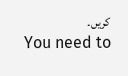کریں۔
You need to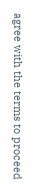agree with the terms to proceed